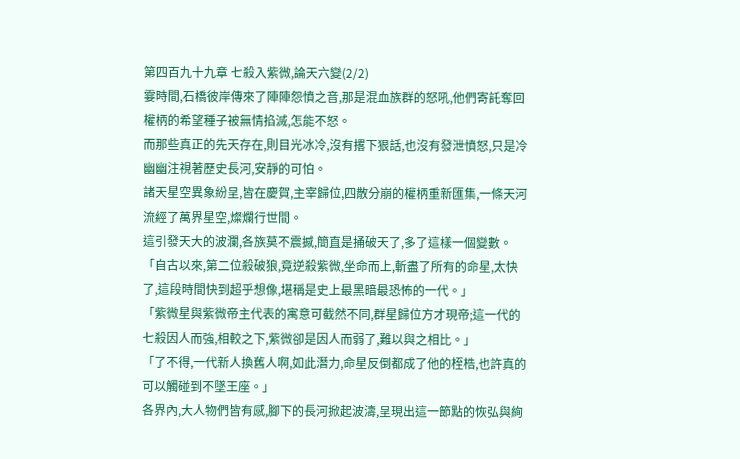第四百九十九章 七殺入紫微,論天六變(2/2)
霎時間,石橋彼岸傳來了陣陣怨憤之音,那是混血族群的怒吼,他們寄託奪回權柄的希望種子被無情掐滅,怎能不怒。
而那些真正的先天存在,則目光冰冷,沒有撂下狠話,也沒有發泄憤怒,只是冷幽幽注視著歷史長河,安靜的可怕。
諸天星空異象紛呈,皆在慶賀,主宰歸位,四散分崩的權柄重新匯集,一條天河流經了萬界星空,燦爛行世間。
這引發天大的波瀾,各族莫不震撼,簡直是捅破天了,多了這樣一個變數。
「自古以來,第二位殺破狼,竟逆殺紫微,坐命而上,斬盡了所有的命星,太快了,這段時間快到超乎想像,堪稱是史上最黑暗最恐怖的一代。」
「紫微星與紫微帝主代表的寓意可截然不同,群星歸位方才現帝;這一代的七殺因人而強,相較之下,紫微卻是因人而弱了,難以與之相比。」
「了不得,一代新人換舊人啊,如此潛力,命星反倒都成了他的桎梏,也許真的可以觸碰到不墜王座。」
各界內,大人物們皆有感,腳下的長河掀起波濤,呈現出這一節點的恢弘與絢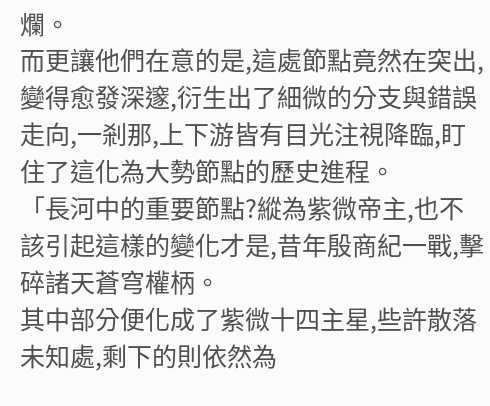爛。
而更讓他們在意的是,這處節點竟然在突出,變得愈發深邃,衍生出了細微的分支與錯誤走向,一剎那,上下游皆有目光注視降臨,盯住了這化為大勢節點的歷史進程。
「長河中的重要節點?縱為紫微帝主,也不該引起這樣的變化才是,昔年殷商紀一戰,擊碎諸天蒼穹權柄。
其中部分便化成了紫微十四主星,些許散落未知處,剩下的則依然為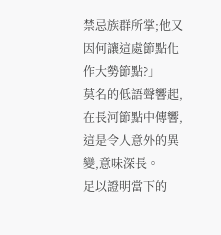禁忌族群所掌;他又因何讓這處節點化作大勢節點?」
莫名的低語聲響起,在長河節點中傳響,這是令人意外的異變,意味深長。
足以證明當下的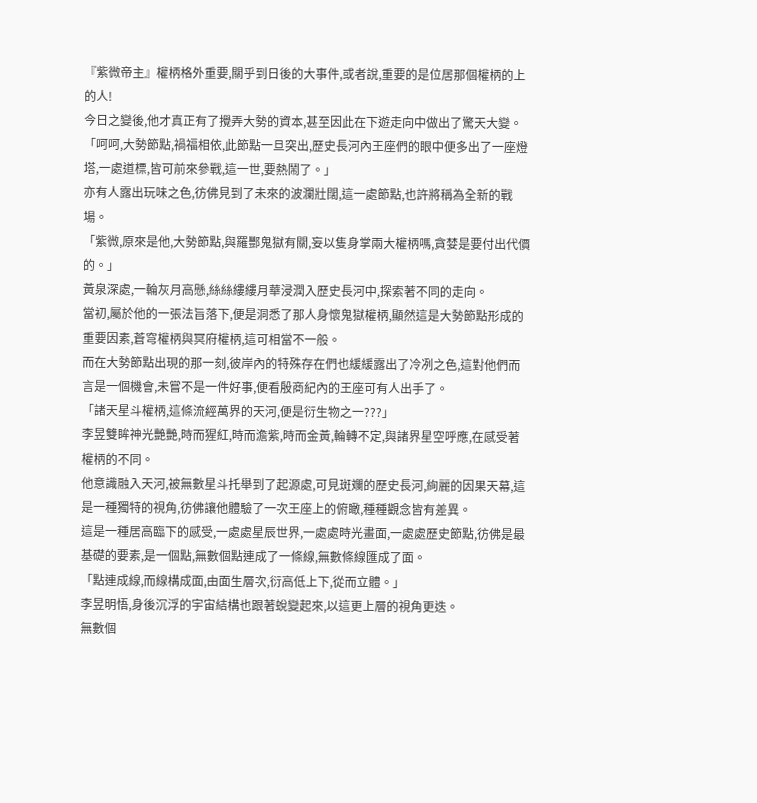『紫微帝主』權柄格外重要,關乎到日後的大事件,或者說,重要的是位居那個權柄的上的人!
今日之變後,他才真正有了攪弄大勢的資本,甚至因此在下遊走向中做出了驚天大變。
「呵呵,大勢節點,禍福相依,此節點一旦突出,歷史長河內王座們的眼中便多出了一座燈塔,一處道標,皆可前來參戰,這一世,要熱鬧了。」
亦有人露出玩味之色,彷佛見到了未來的波瀾壯闊,這一處節點,也許將稱為全新的戰場。
「紫微,原來是他,大勢節點,與羅酆鬼獄有關,妄以隻身掌兩大權柄嗎,貪婪是要付出代價的。」
黃泉深處,一輪灰月高懸,絲絲縷縷月華浸潤入歷史長河中,探索著不同的走向。
當初,屬於他的一張法旨落下,便是洞悉了那人身懷鬼獄權柄,顯然這是大勢節點形成的重要因素,蒼穹權柄與冥府權柄,這可相當不一般。
而在大勢節點出現的那一刻,彼岸內的特殊存在們也緩緩露出了冷冽之色,這對他們而言是一個機會,未嘗不是一件好事,便看殷商紀內的王座可有人出手了。
「諸天星斗權柄,這條流經萬界的天河,便是衍生物之一???」
李昱雙眸神光艷艷,時而猩紅,時而澹紫,時而金黃,輪轉不定,與諸界星空呼應,在感受著權柄的不同。
他意識融入天河,被無數星斗托舉到了起源處,可見斑斕的歷史長河,絢麗的因果天幕,這是一種獨特的視角,彷佛讓他體驗了一次王座上的俯瞰,種種觀念皆有差異。
這是一種居高臨下的感受,一處處星辰世界,一處處時光畫面,一處處歷史節點,彷佛是最基礎的要素,是一個點,無數個點連成了一條線,無數條線匯成了面。
「點連成線,而線構成面,由面生層次,衍高低上下,從而立體。」
李昱明悟,身後沉浮的宇宙結構也跟著蛻變起來,以這更上層的視角更迭。
無數個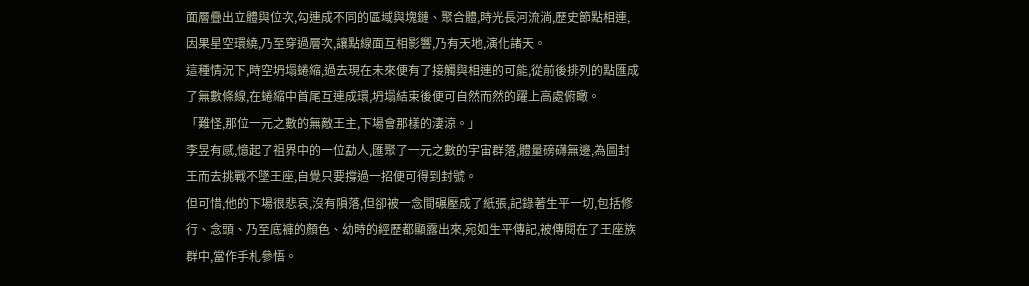面層疊出立體與位次,勾連成不同的區域與塊鏈、聚合體,時光長河流淌,歷史節點相連,因果星空環繞,乃至穿過層次,讓點線面互相影響,乃有天地,演化諸天。
這種情況下,時空坍塌蜷縮,過去現在未來便有了接觸與相連的可能,從前後排列的點匯成了無數條線,在蜷縮中首尾互連成環,坍塌結束後便可自然而然的躍上高處俯瞰。
「難怪,那位一元之數的無敵王主,下場會那樣的淒涼。」
李昱有感,憶起了祖界中的一位勐人,匯聚了一元之數的宇宙群落,體量磅礴無邊,為圖封王而去挑戰不墜王座,自覺只要撐過一招便可得到封號。
但可惜,他的下場很悲哀,沒有隕落,但卻被一念間碾壓成了紙張,記錄著生平一切,包括修行、念頭、乃至底褲的顏色、幼時的經歷都顯露出來,宛如生平傳記,被傳閱在了王座族群中,當作手札參悟。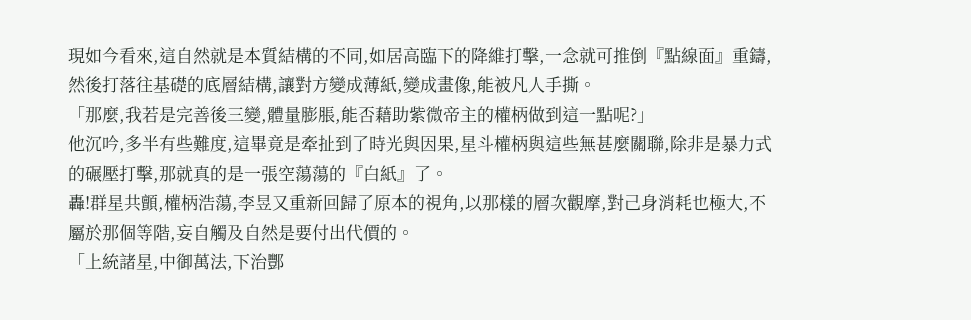現如今看來,這自然就是本質結構的不同,如居高臨下的降維打擊,一念就可推倒『點線面』重鑄,然後打落往基礎的底層結構,讓對方變成薄紙,變成畫像,能被凡人手撕。
「那麼,我若是完善後三變,體量膨脹,能否藉助紫微帝主的權柄做到這一點呢?」
他沉吟,多半有些難度,這畢竟是牽扯到了時光與因果,星斗權柄與這些無甚麼關聯,除非是暴力式的碾壓打擊,那就真的是一張空蕩蕩的『白紙』了。
轟!群星共顫,權柄浩蕩,李昱又重新回歸了原本的視角,以那樣的層次觀摩,對己身消耗也極大,不屬於那個等階,妄自觸及自然是要付出代價的。
「上統諸星,中御萬法,下治酆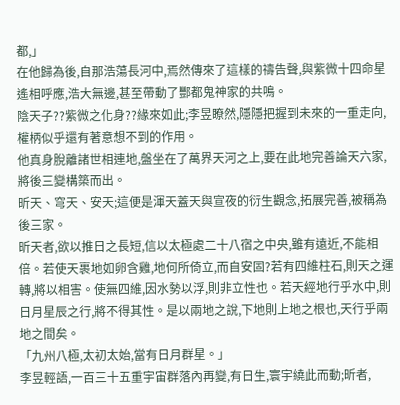都,」
在他歸為後,自那浩蕩長河中,焉然傳來了這樣的禱告聲,與紫微十四命星遙相呼應,浩大無邊,甚至帶動了酆都鬼神家的共鳴。
陰天子??紫微之化身??緣來如此;李昱瞭然,隱隱把握到未來的一重走向,權柄似乎還有著意想不到的作用。
他真身脫離諸世相連地,盤坐在了萬界天河之上,要在此地完善論天六家,將後三變構築而出。
昕天、穹天、安天;這便是渾天蓋天與宣夜的衍生觀念,拓展完善,被稱為後三家。
昕天者,欲以推日之長短,信以太極處二十八宿之中央,雖有遠近,不能相倍。若使天裹地如卵含雞,地何所倚立,而自安固?若有四維柱石,則天之運轉,將以相害。使無四維,因水勢以浮,則非立性也。若天經地行乎水中,則日月星辰之行,將不得其性。是以兩地之說,下地則上地之根也,天行乎兩地之間矣。
「九州八極,太初太始,當有日月群星。」
李昱輕語,一百三十五重宇宙群落內再變,有日生,寰宇繞此而動;昕者,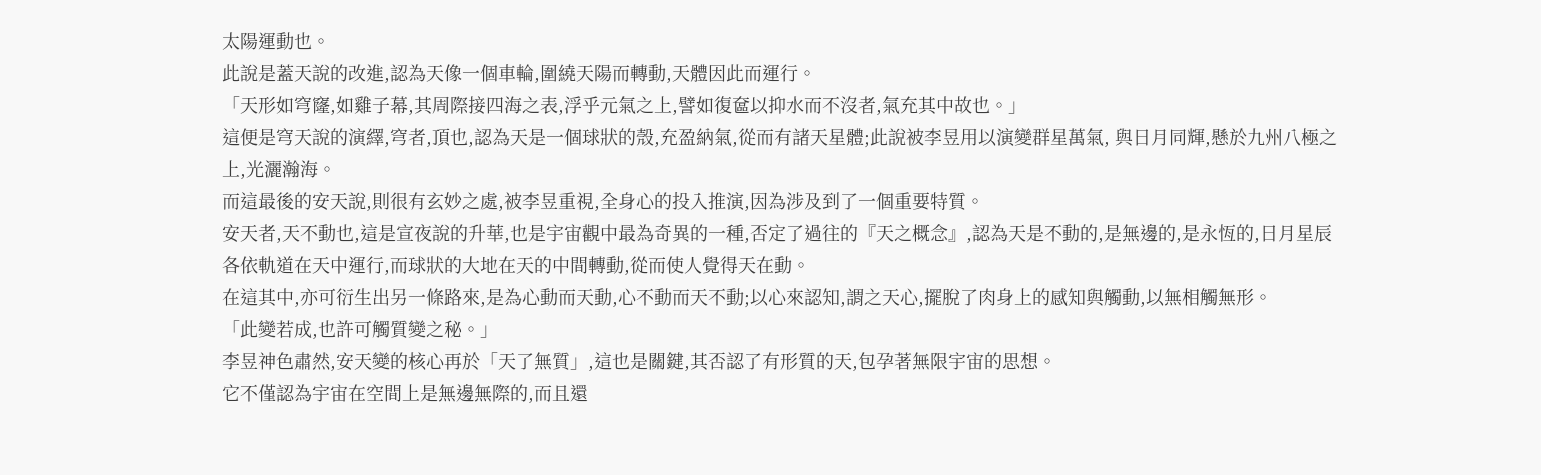太陽運動也。
此說是蓋天說的改進,認為天像一個車輪,圍繞天陽而轉動,天體因此而運行。
「天形如穹窿,如雞子幕,其周際接四海之表,浮乎元氣之上,譬如復奩以抑水而不沒者,氣充其中故也。」
這便是穹天說的演繹,穹者,頂也,認為天是一個球狀的殼,充盈納氣,從而有諸天星體;此說被李昱用以演變群星萬氣, 與日月同輝,懸於九州八極之上,光灑瀚海。
而這最後的安天說,則很有玄妙之處,被李昱重視,全身心的投入推演,因為涉及到了一個重要特質。
安天者,天不動也,這是宣夜說的升華,也是宇宙觀中最為奇異的一種,否定了過往的『天之概念』,認為天是不動的,是無邊的,是永恆的,日月星辰各依軌道在天中運行,而球狀的大地在天的中間轉動,從而使人覺得天在動。
在這其中,亦可衍生出另一條路來,是為心動而天動,心不動而天不動;以心來認知,謂之天心,擺脫了肉身上的感知與觸動,以無相觸無形。
「此變若成,也許可觸質變之秘。」
李昱神色肅然,安天變的核心再於「天了無質」,這也是關鍵,其否認了有形質的天,包孕著無限宇宙的思想。
它不僅認為宇宙在空間上是無邊無際的,而且還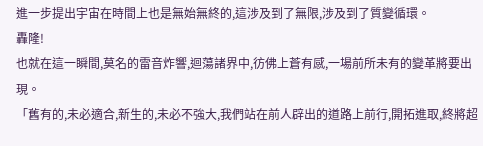進一步提出宇宙在時間上也是無始無終的,這涉及到了無限,涉及到了質變循環。
轟隆!
也就在這一瞬間,莫名的雷音炸響,迴蕩諸界中,彷佛上蒼有感,一場前所未有的變革將要出現。
「舊有的,未必適合,新生的,未必不強大,我們站在前人辟出的道路上前行,開拓進取,終將超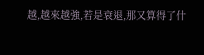越,越來越強,若是衰退,那又算得了什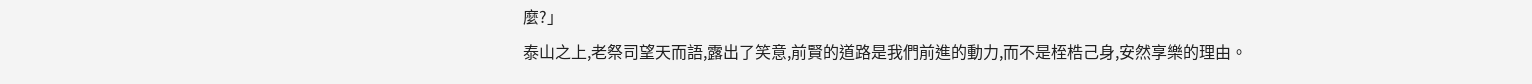麼?」
泰山之上,老祭司望天而語,露出了笑意,前賢的道路是我們前進的動力,而不是桎梏己身,安然享樂的理由。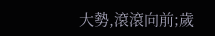大勢,滾滾向前;歲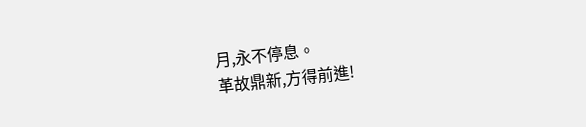月,永不停息。
革故鼎新,方得前進!